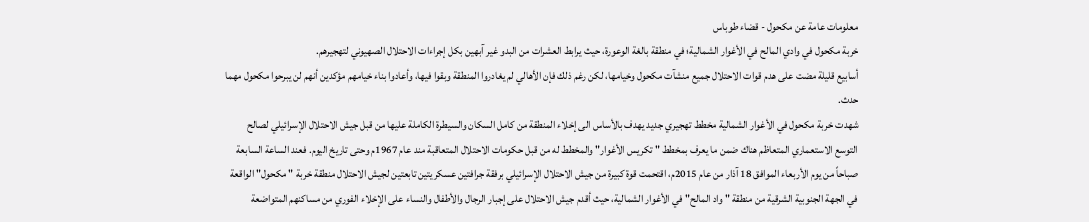معلومات عامة عن مكحول - قضاء طوباس
خربة مكحول في وادي المالح في الأغوار الشمالية؛ في منطقة بالغة الوعورة، حيث يرابط العشرات من البدو غير آبهين بكل إجراءات الاحتلال الصهيوني لتهجيرهم.
أسابيع قليلة مضت على هدم قوات الاحتلال جميع منشآت مكحول وخيامها، لكن رغم ذلك فإن الأهالي لم يغادروا المنطقة وبقوا فيها، وأعادوا بناء خيامهم مؤكدين أنهم لن يبرحوا مكحول مهما حدث.
شهدت خربة مكحول في الأغوار الشمالية مخطط تهجيري جديد يهدف بالأساس الى إخلاء المنطقة من كامل السكان والسيطرة الكاملة عليها من قبل جيش الاحتلال الإسرائيلي لصالح التوسع الاستعماري المتعاظم هناك ضمن ما يعرف بمخطط " تكريس الأغوار" والمخطط له من قبل حكومات الاحتلال المتعاقبة مند عام 1967م وحتى تاريخ اليوم. فعند الساعة السابعة صباحاً من يوم الأربعاء الموافق 18 آذار من عام 2015م، اقتحمت قوة كبيرة من جيش الاحتلال الإسرائيلي برفقة جرافتين عسكريتين تابعتين لجيش الاحتلال منطقة خربة " مكحول" الواقعة في الجهة الجنوبية الشرقية من منطقة " واد المالح" في الأغوار الشمالية، حيث أقدم جيش الاحتلال على إجبار الرجال والأطفال والنساء على الإخلاء الفوري من مساكنهم المتواضعة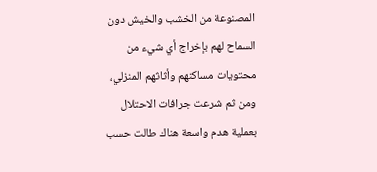المصنوعة من الخشب والخيش دون السماح لهم بإخراج أي شيء من محتويات مساكنهم وأثاثهم المنزلي، ومن ثم شرعت جرافات الاحتلال بعملية هدم واسعة هناك طالت حسب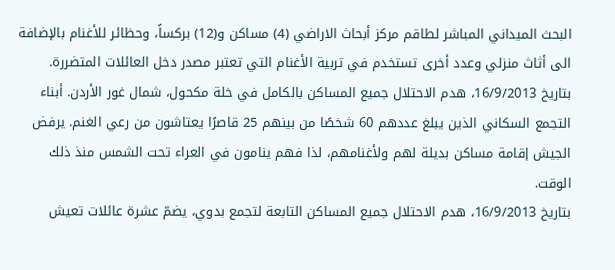البحث الميداني المباشر لطاقم مركز أبحاث الاراضي (4) مساكن و(12) بركساً، وحظائر للأغنام بالإضافة الى أثاث منزلي وعدد أخرى تستخدم في تربية الأغنام التي تعتبر مصدر دخل العائلات المتضررة.
بتاريخ 16/9/2013، هدم الاحتلال جميع المساكن بالكامل في خلة مكحول، شمال غور الأردن. أبناء التجمع السكاني الذين يبلغ عددهم 60 شخصًا من بينهم 25 قاصرًا يعتاشون من رعي الغنم. يرفض الجيش إقامة مساكن بديلة لهم ولأغنامهم، لذا فهم ينامون في العراء تحت الشمس منذ ذلك الوقت.
بتاريخ 16/9/2013، هدم الاحتلال جميع المساكن التابعة لتجمع بدوي، يضمّ عشرة عائلات تعيش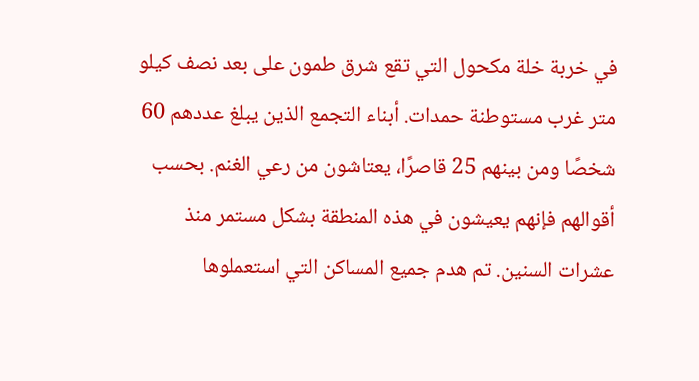في خربة خلة مكحول التي تقع شرق طمون على بعد نصف كيلو متر غرب مستوطنة حمدات. أبناء التجمع الذين يبلغ عددهم 60 شخصًا ومن بينهم 25 قاصرًا، يعتاشون من رعي الغنم. بحسب أقوالهم فإنهم يعيشون في هذه المنطقة بشكل مستمر منذ عشرات السنين. تم هدم جميع المساكن التي استعملوها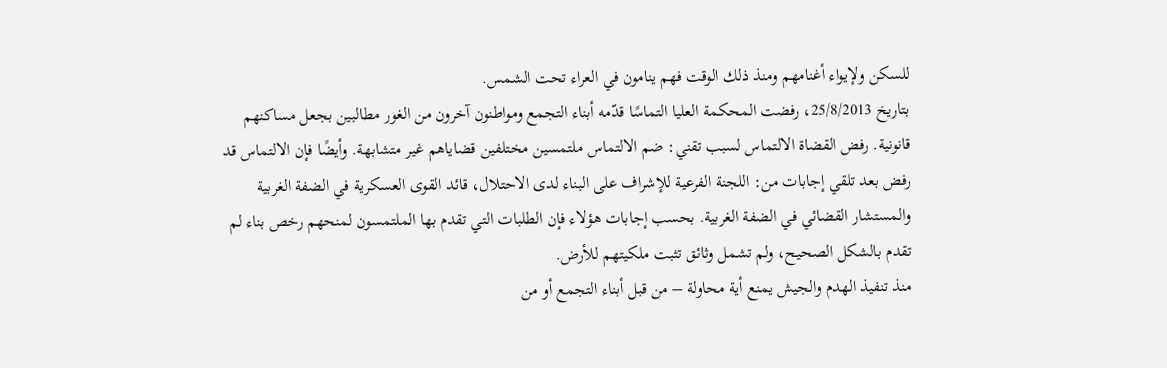للسكن ولإيواء أغنامهم ومنذ ذلك الوقت فهم ينامون في العراء تحت الشمس.
بتاريخ 25/8/2013، رفضت المحكمة العليا التماسًا قدّمه أبناء التجمع ومواطنون آخرون من الغور مطالبين بجعل مساكنهم قانونية. رفض القضاة الالتماس لسبب تقني: ضم الالتماس ملتمسين مختلفين قضاياهم غير متشابهة. وأيضًا فإن الالتماس قد رفض بعد تلقي إجابات من: اللجنة الفرعية للإشراف على البناء لدى الاحتلال، قائد القوى العسكرية في الضفة الغربية والمستشار القضائي في الضفة الغربية. بحسب إجابات هؤلاء فإن الطلبات التي تقدم بها الملتمسون لمنحهم رخص بناء لم تقدم بالشكل الصحيح، ولم تشمل وثائق تثبت ملكيتهم للأرض.
منذ تنفيذ الهدم والجيش يمنع أية محاولة – من قبل أبناء التجمع أو من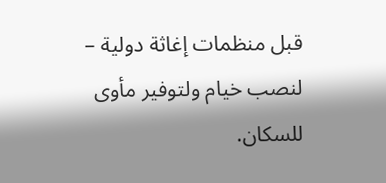قبل منظمات إغاثة دولية – لنصب خيام ولتوفير مأوى للسكان.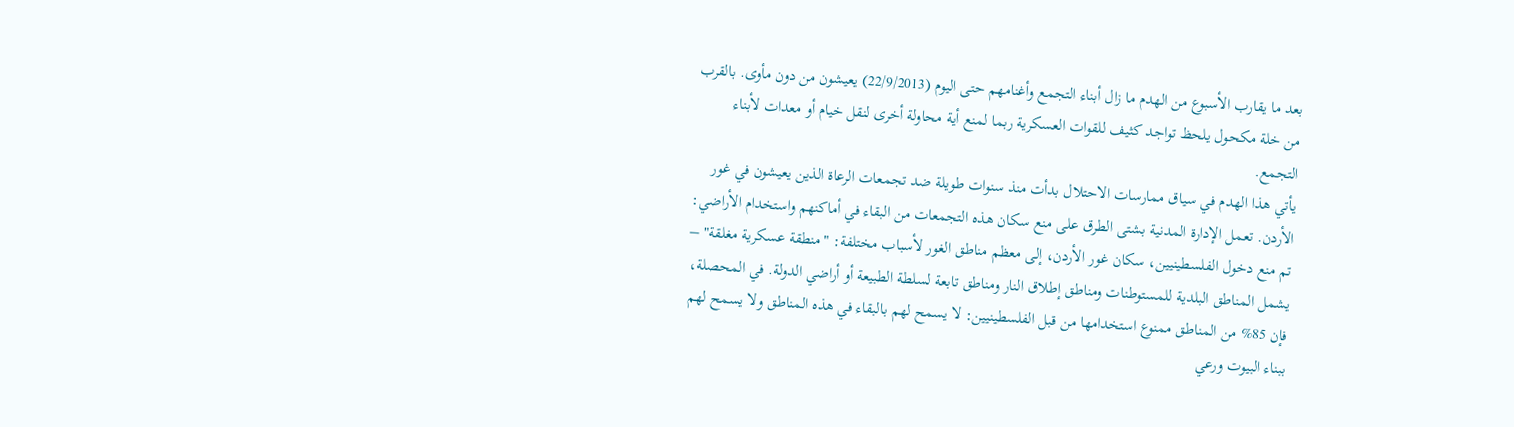بعد ما يقارب الأسبوع من الهدم ما زال أبناء التجمع وأغنامهم حتى اليوم (22/9/2013) يعيشون من دون مأوى. بالقرب من خلة مكحول يلحظ تواجد كثيف للقوات العسكرية ربما لمنع أية محاولة أخرى لنقل خيام أو معدات لأبناء التجمع.
يأتي هذا الهدم في سياق ممارسات الاحتلال بدأت منذ سنوات طويلة ضد تجمعات الرعاة الذين يعيشون في غور الأردن. تعمل الإدارة المدنية بشتى الطرق على منع سكان هذه التجمعات من البقاء في أماكنهم واستخدام الأراضي:
تم منع دخول الفلسطينيين، سكان غور الأردن، إلى معظم مناطق الغور لأسباب مختلفة: "منطقة عسكرية مغلقة" – يشمل المناطق البلدية للمستوطنات ومناطق إطلاق النار ومناطق تابعة لسلطة الطبيعة أو أراضي الدولة. في المحصلة، فإن 85% من المناطق ممنوع استخدامها من قبل الفلسطينيين: لا يسمح لهم بالبقاء في هذه المناطق ولا يسمح لهم ببناء البيوت ورعي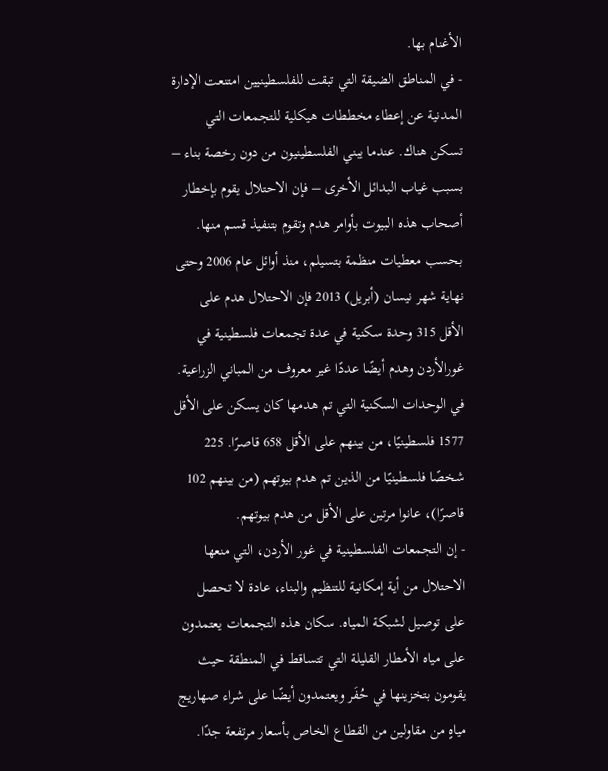الأغنام بها.
- في المناطق الضيقة التي تبقت للفلسطينيين امتنعت الإدارة المدنية عن إعطاء مخططات هيكلية للتجمعات التي تسكن هناك. عندما يبني الفلسطينيون من دون رخصة بناء – بسبب غياب البدائل الأخرى – فإن الاحتلال يقوم بإخطار أصحاب هذه البيوت بأوامر هدم وتقوم بتنفيذ قسم منها. بحسب معطيات منظمة بتسيلم، منذ أوائل عام 2006 وحتى نهاية شهر نيسان (أبريل) 2013 فإن الاحتلال هدم على الأقل 315 وحدة سكنية في عدة تجمعات فلسطينية في غورالأردن وهدم أيضًا عددًا غير معروف من المباني الزراعية. في الوحدات السكنية التي تم هدمها كان يسكن على الأقل 1577 فلسطينيًا، من بينهم على الأقل 658 قاصرًا. 225 شخصًا فلسطينيًا من الذين تم هدم بيوتهم (من بينهم 102 قاصرًا)، عانوا مرتين على الأقل من هدم بيوتهم.
- إن التجمعات الفلسطينية في غور الأردن، التي منعها الاحتلال من أية إمكانية للتنظيم والبناء، عادة لا تحصل على توصيل لشبكة المياه. سكان هذه التجمعات يعتمدون على مياه الأمطار القليلة التي تتساقط في المنطقة حيث يقومون بتخزينها في حُفَر ويعتمدون أيضًا على شراء صهاريج مياهٍ من مقاولين من القطاع الخاص بأسعار مرتفعة جدًا.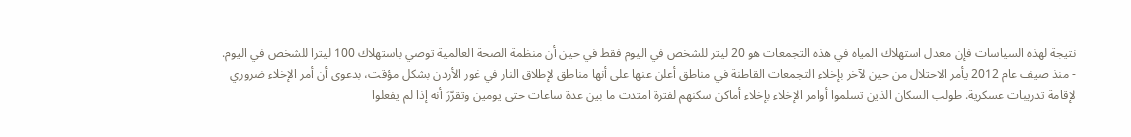نتيجة لهذه السياسات فإن معدل استهلاك المياه في هذه التجمعات هو 20 ليتر للشخص في اليوم فقط في حين أن منظمة الصحة العالمية توصي باستهلاك 100 ليترا للشخص في اليوم.
- منذ صيف عام 2012 يأمر الاحتلال من حين لآخر بإخلاء التجمعات القاطنة في مناطق أعلن عنها على أنها مناطق لإطلاق النار في غور الأردن بشكل مؤقت، بدعوى أن أمر الإخلاء ضروري لإقامة تدريبات عسكرية. طولب السكان الذين تسلموا أوامر الإخلاء بإخلاء أماكن سكنهم لفترة امتدت ما بين عدة ساعات حتى يومين وتقرّرَ أنه إذا لم يفعلوا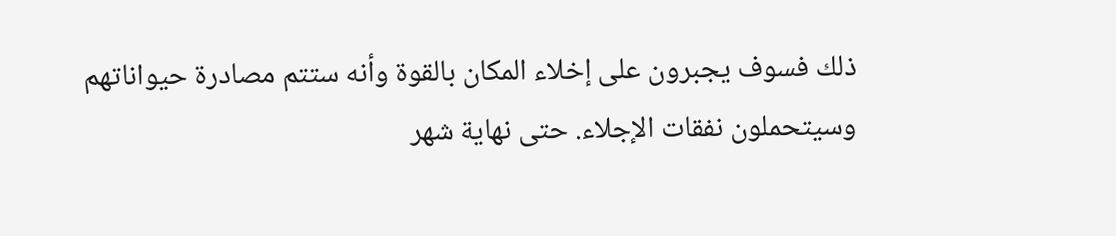ذلك فسوف يجبرون على إخلاء المكان بالقوة وأنه ستتم مصادرة حيواناتهم وسيتحملون نفقات الإجلاء. حتى نهاية شهر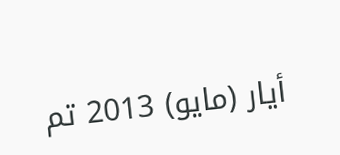أيار (مايو) 2013 تم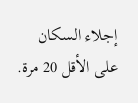إجلاء السكان على الأقل 20 مرة.